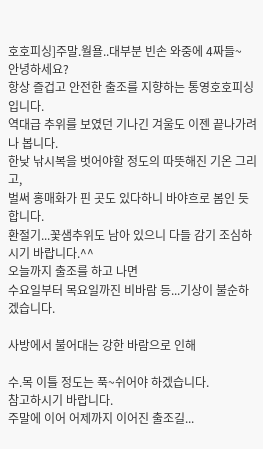호호피싱]주말.월욜..대부분 빈손 와중에 4짜들~
안녕하세요?
항상 즐겁고 안전한 출조를 지향하는 통영호호피싱입니다.
역대급 추위를 보였던 기나긴 겨울도 이젠 끝나가려나 봅니다.
한낮 낚시복을 벗어야할 정도의 따뜻해진 기온 그리고,
벌써 홍매화가 핀 곳도 있다하니 바야흐로 봄인 듯 합니다.
환절기...꽃샘추위도 남아 있으니 다들 감기 조심하시기 바랍니다.^^
오늘까지 출조를 하고 나면
수요일부터 목요일까진 비바람 등...기상이 불순하겠습니다.

사방에서 불어대는 강한 바람으로 인해

수.목 이틀 정도는 푹~쉬어야 하겠습니다.
참고하시기 바랍니다.
주말에 이어 어제까지 이어진 출조길...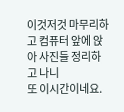이것저것 마무리하고 컴퓨터 앞에 앉아 사진들 정리하고 나니
또 이시간이네요.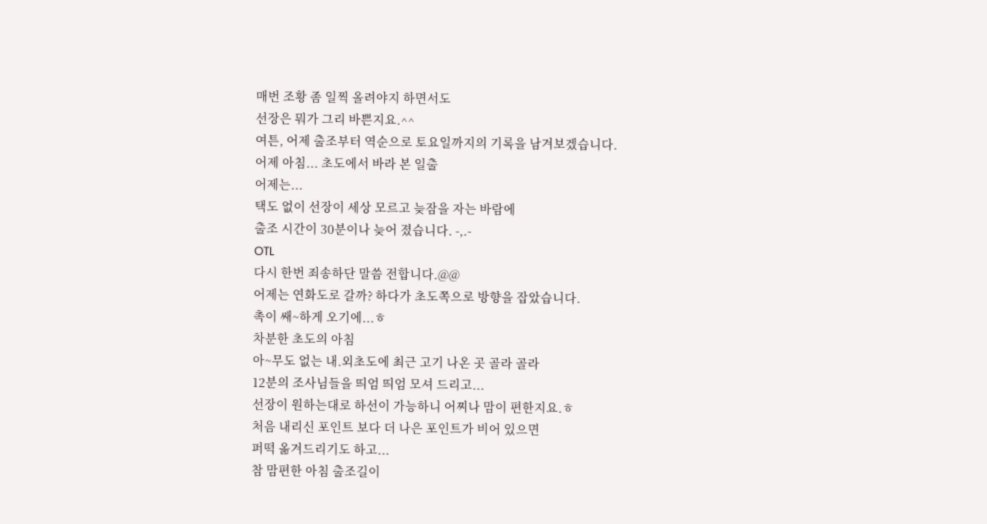매번 조황 좀 일찍 올려야지 하면서도
선장은 뭐가 그리 바쁜지요.^^
여튼, 어제 출조부터 역순으로 토요일까지의 기록을 남겨보겠습니다.
어제 아침... 초도에서 바라 본 일출
어제는...
택도 없이 선장이 세상 모르고 늦잠을 자는 바람에
출조 시간이 30분이나 늦어 졌습니다. -,.-
OTL
다시 한번 죄송하단 말씀 전합니다.@@
어제는 연화도로 갈까? 하다가 초도쪽으로 방향을 잡았습니다.
촉이 쌔~하게 오기에...ㅎ
차분한 초도의 아침
아~무도 없는 내.외초도에 최근 고기 나온 곳 골라 골라
12분의 조사님들을 띄엄 띄엄 모셔 드리고...
선장이 원하는대로 하선이 가능하니 어찌나 맘이 편한지요.ㅎ
처음 내리신 포인트 보다 더 나은 포인트가 비어 있으면
퍼떡 옮겨드리기도 하고...
참 맘편한 아침 출조길이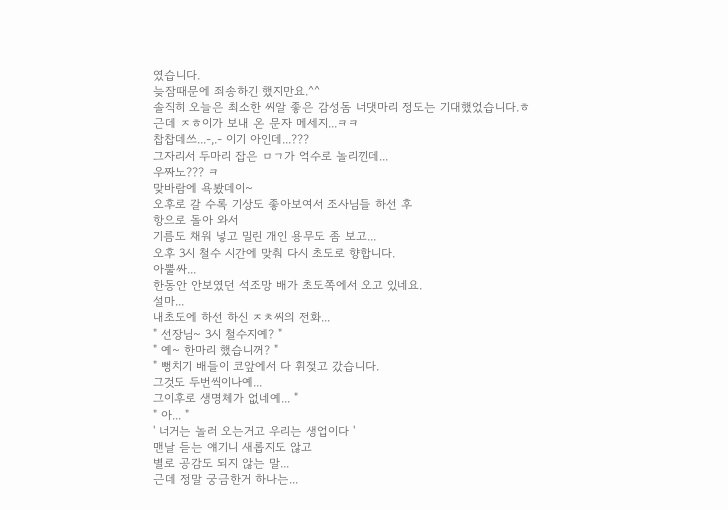였습니다.
늦잠때문에 죄송하긴 했지만요.^^
솔직히 오늘은 최소한 씨알 좋은 감성돔 너댓마리 정도는 기대했었습니다.ㅎ
근데 ㅈㅎ이가 보내 온 문자 메세지...ㅋㅋ
찹찹데쓰...-,.- 이기 아인데...???
그자리서 두마리 잡은 ㅁㄱ가 억수로 놀리낀데...
우짜노??? ㅋ
맞바람에 욕봤데이~
오후로 갈 수록 기상도 좋아보여서 조사님들 하선 후
항으로 돌아 와서
기름도 채워 넣고 밀린 개인 용무도 좀 보고...
오후 3시 철수 시간에 맞춰 다시 초도로 향합니다.
아뿔싸...
한동안 안보였던 석조망 배가 초도쪽에서 오고 있네요.
설마...
내초도에 하선 하신 ㅈㅊ씨의 전화...
" 선장님~ 3시 철수지예? "
" 예~ 한마리 했습니꺼? "
" 뻥치기 배들이 코앞에서 다 휘젖고 갔습니다.
그것도 두번씩이나예...
그이후로 생명체가 없네예... "
" 아... "
' 너거는 놀러 오는거고 우리는 생업이다 '
맨날 듣는 얘기니 새롭지도 않고
별로 공감도 되지 않는 말...
근데 정말 궁금한거 하나는...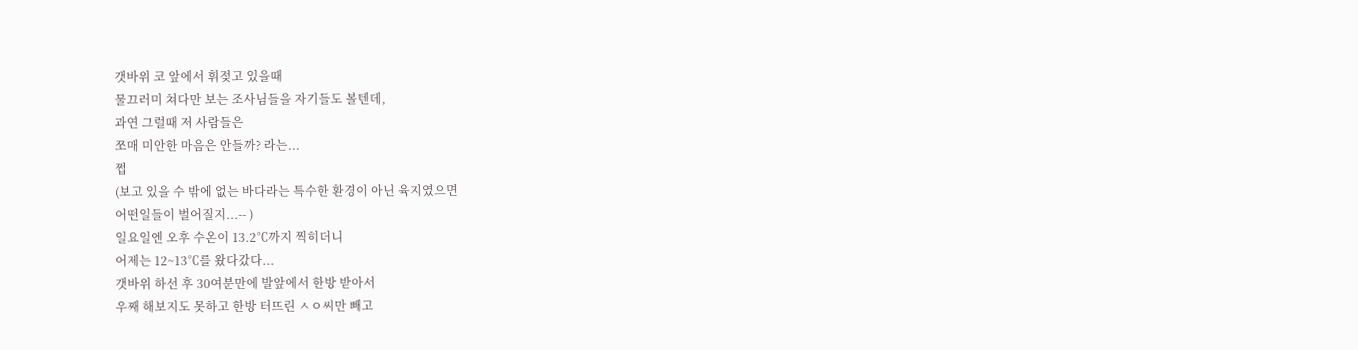갯바위 코 앞에서 휘젖고 있을때
물끄러미 쳐다만 보는 조사님들을 자기들도 볼텐데,
과연 그럴때 저 사람들은
쪼매 미안한 마음은 안들까? 라는...
쩝
(보고 있을 수 밖에 없는 바다라는 특수한 환경이 아닌 육지였으면
어떤일들이 벌어질지...-- )
일요일엔 오후 수온이 13.2℃까지 찍히더니
어제는 12~13℃를 왔다갔다...
갯바위 하선 후 30여분만에 발앞에서 한방 받아서
우째 해보지도 못하고 한방 터뜨린 ㅅㅇ씨만 빼고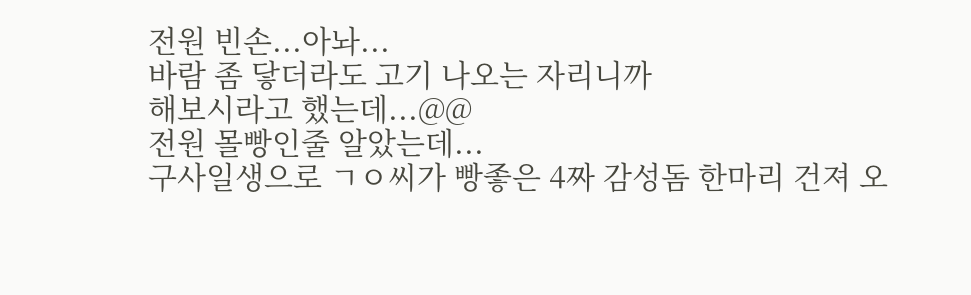전원 빈손...아놔...
바람 좀 닿더라도 고기 나오는 자리니까
해보시라고 했는데...@@
전원 몰빵인줄 알았는데...
구사일생으로 ㄱㅇ씨가 빵좋은 4짜 감성돔 한마리 건져 오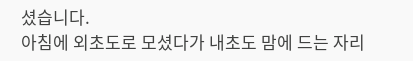셨습니다.
아침에 외초도로 모셨다가 내초도 맘에 드는 자리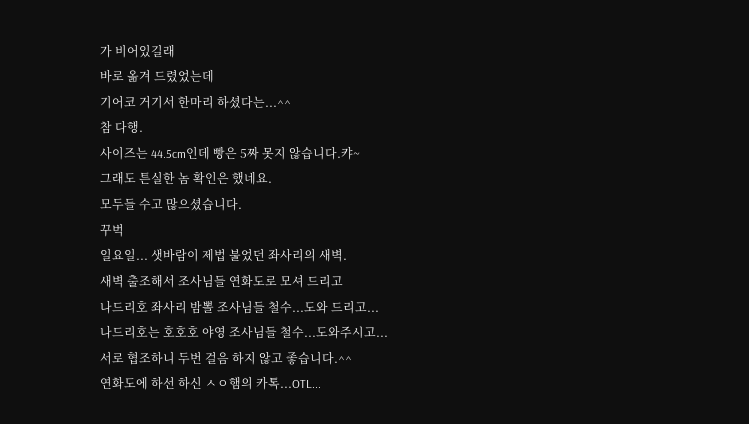가 비어있길래
바로 옮겨 드렸었는데
기어코 거기서 한마리 하셨다는...^^
참 다행.
사이즈는 44.5cm인데 빵은 5짜 못지 않습니다.캬~
그래도 튼실한 놈 확인은 했네요.
모두들 수고 많으셨습니다.
꾸벅
일요일... 샛바람이 제법 불었던 좌사리의 새벽.
새벽 출조해서 조사님들 연화도로 모셔 드리고
나드리호 좌사리 밤뽈 조사님들 철수...도와 드리고...
나드리호는 호호호 야영 조사님들 철수...도와주시고...
서로 협조하니 두번 걸음 하지 않고 좋습니다.^^
연화도에 하선 하신 ㅅㅇ햄의 카톡...OTL...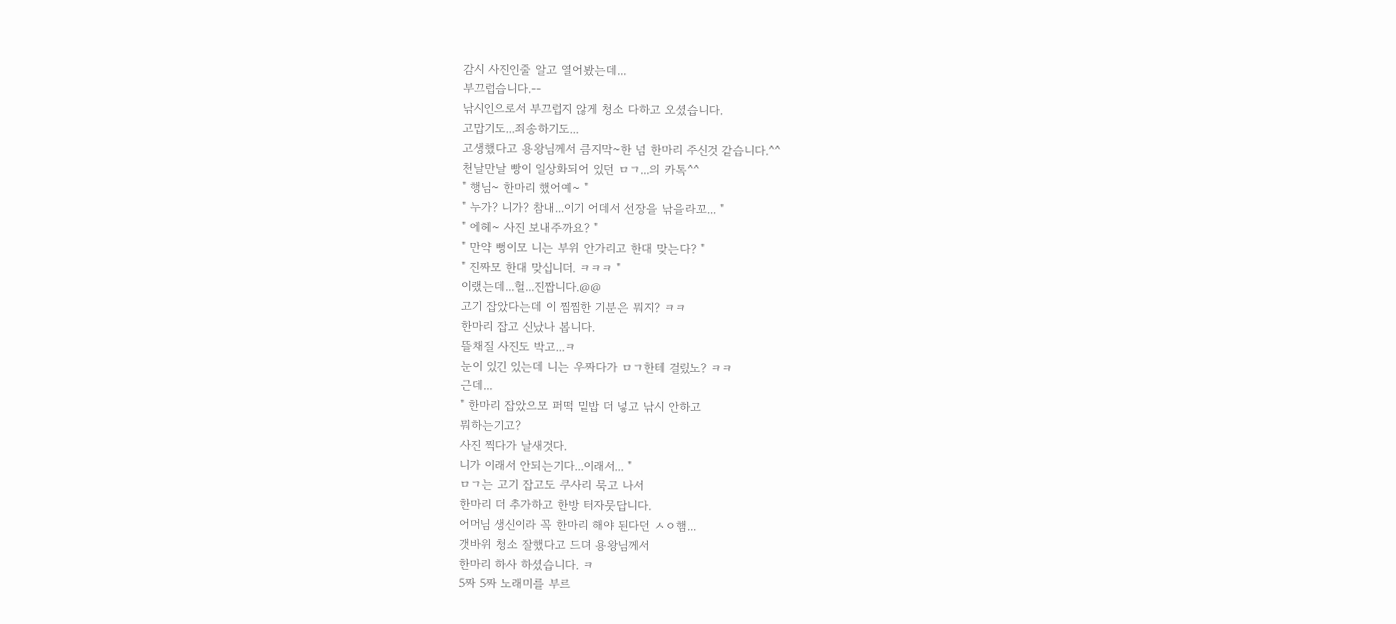감시 사진인줄 알고 열어봤는데...
부끄럽습니다.--
낚시인으로서 부끄럽지 않게 청소 다하고 오셨습니다.
고맙기도...죄송하기도...
고생했다고 용왕님께서 큼지막~한 넘 한마리 주신것 같습니다.^^
천날만날 빵이 일상화되어 있던 ㅁㄱ...의 카톡^^
" 행님~ 한마리 했어예~ "
" 누가? 니가? 참내...이기 어데서 선장을 낚을라꼬... "
" 에헤~ 사진 보내주까요? "
" 만약 뻥이모 니는 부위 안가리고 한대 맞는다? "
" 진짜모 한대 맞십니더. ㅋㅋㅋ "
이랬는데...헐...진짭니다.@@
고기 잡았다는데 이 찜찜한 기분은 뭐지? ㅋㅋ
한마리 잡고 신났나 봅니다.
뜰채질 사진도 박고...ㅋ
눈이 있긴 있는데 니는 우짜다가 ㅁㄱ한테 걸맀노? ㅋㅋ
근데...
" 한마리 잡았으모 퍼떡 밑밥 더 넣고 낚시 안하고
뭐하는기고?
사진 찍다가 날새것다.
니가 이래서 안되는기다...이래서... "
ㅁㄱ는 고기 잡고도 쿠사리 묵고 나서
한마리 더 추가하고 한방 터자뭇답니다.
어머님 생신이라 꼭 한마리 해야 된다던 ㅅㅇ햄...
갯바위 청소 잘했다고 드뎌 용왕님께서
한마리 하사 하셨습니다. ㅋ
5짜 5짜 노래미를 부르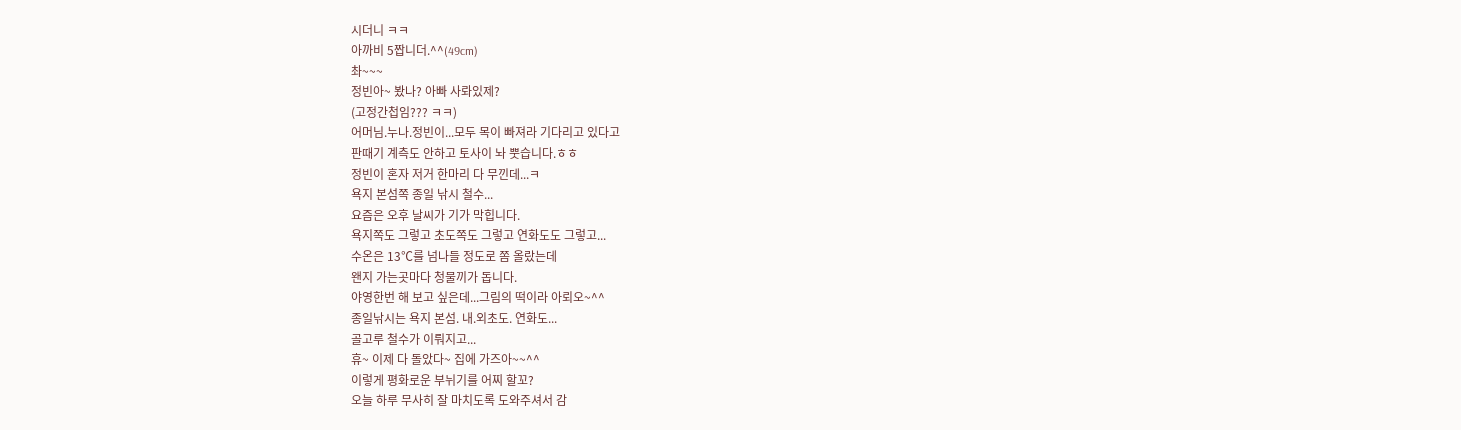시더니 ㅋㅋ
아까비 5짭니더.^^(49cm)
촤~~~
정빈아~ 봤나? 아빠 사롸있제?
(고정간첩임??? ㅋㅋ)
어머님.누나.정빈이...모두 목이 빠져라 기다리고 있다고
판때기 계측도 안하고 토사이 놔 뿟습니다.ㅎㅎ
정빈이 혼자 저거 한마리 다 무낀데...ㅋ
욕지 본섬쪽 종일 낚시 철수...
요즘은 오후 날씨가 기가 막힙니다.
욕지쪽도 그렇고 초도쪽도 그렇고 연화도도 그렇고...
수온은 13℃를 넘나들 정도로 쫌 올랐는데
왠지 가는곳마다 청물끼가 돕니다.
야영한번 해 보고 싶은데...그림의 떡이라 아뢰오~^^
종일낚시는 욕지 본섬. 내.외초도. 연화도...
골고루 철수가 이뤄지고...
휴~ 이제 다 돌았다~ 집에 가즈아~~^^
이렇게 평화로운 부뉘기를 어찌 할꼬?
오늘 하루 무사히 잘 마치도록 도와주셔서 감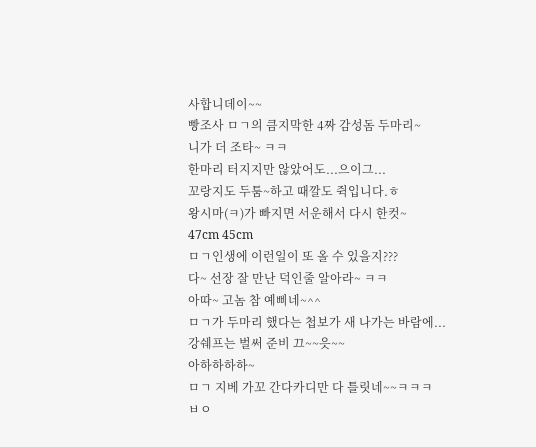사합니데이~~
빵조사 ㅁㄱ의 큼지막한 4짜 감성돔 두마리~
니가 더 조타~ ㅋㅋ
한마리 터지지만 않았어도...으이그...
꼬랑지도 두툼~하고 때깔도 쥑입니다.ㅎ
왕시마(ㅋ)가 빠지면 서운해서 다시 한컷~
47cm 45cm
ㅁㄱ인생에 이런일이 또 올 수 있을지???
다~ 선장 잘 만난 덕인줄 알아라~ ㅋㅋ
아따~ 고놈 참 예삐네~^^
ㅁㄱ가 두마리 했다는 첩보가 새 나가는 바람에...
강쉐프는 벌써 준비 끄~~읏~~
아하하하하~
ㅁㄱ 지베 가꼬 간다카디만 다 틀릿네~~ㅋㅋㅋ
ㅂㅇ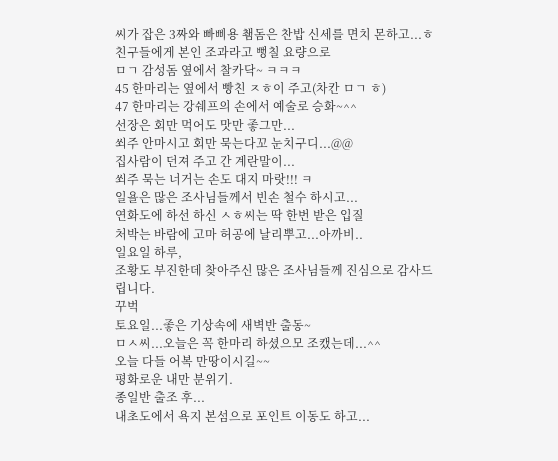씨가 잡은 3짜와 빠삐용 쵐돔은 찬밥 신세를 면치 몬하고...ㅎ
친구들에게 본인 조과라고 뻥칠 요량으로
ㅁㄱ 감성돔 옆에서 찰카닥~ ㅋㅋㅋ
45 한마리는 옆에서 빵친 ㅈㅎ이 주고(차칸 ㅁㄱ ㅎ)
47 한마리는 강쉐프의 손에서 예술로 승화~^^
선장은 회만 먹어도 맛만 좋그만...
쐬주 안마시고 회만 묵는다꼬 눈치구디...@@
집사람이 던져 주고 간 계란말이...
쐬주 묵는 너거는 손도 대지 마랏!!! ㅋ
일욜은 많은 조사님들께서 빈손 철수 하시고...
연화도에 하선 하신 ㅅㅎ씨는 딱 한번 받은 입질
처박는 바람에 고마 허공에 날리뿌고...아까비..
일요일 하루,
조황도 부진한데 찾아주신 많은 조사님들께 진심으로 감사드립니다.
꾸벅
토요일...좋은 기상속에 새벽반 출동~
ㅁㅅ씨...오늘은 꼭 한마리 하셨으모 조캤는데...^^
오늘 다들 어복 만땅이시길~~
평화로운 내만 분위기.
종일반 출조 후...
내초도에서 욕지 본섬으로 포인트 이동도 하고...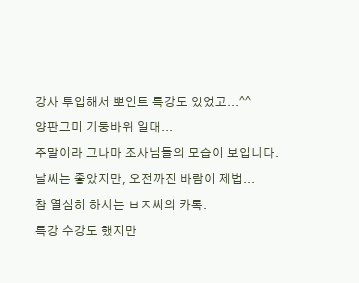강사 투입해서 뽀인트 특강도 있었고...^^
양판그미 기둥바위 일대...
주말이라 그나마 조사님들의 모습이 보입니다.
날씨는 좋았지만, 오전까진 바람이 제법...
참 열심히 하시는 ㅂㅈ씨의 카톡.
특강 수강도 했지만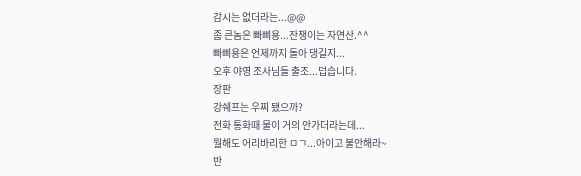감시는 없더라는...@@
좀 큰놈은 빠삐용...잔챙이는 자연산.^^
빠삐용은 언제까지 돌아 댕길지...
오후 야영 조사님들 출조...덥습니다.
장판
강쉐프는 우찌 됐으까?
전화 통화때 물이 거의 안가더라는데...
뭘해도 어리바리한 ㅁㄱ...아이고 불안해라~
반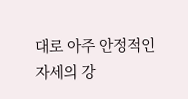대로 아주 안정적인 자세의 강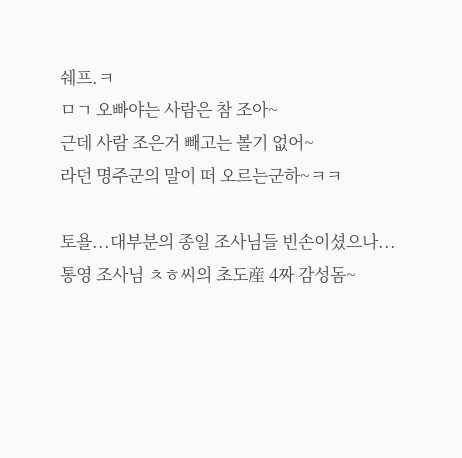쉐프.ㅋ
ㅁㄱ 오빠야는 사람은 참 조아~
근데 사람 조은거 빼고는 볼기 없어~
라던 명주군의 말이 떠 오르는군하~ㅋㅋ

토욜...대부분의 종일 조사님들 빈손이셨으나...
통영 조사님 ㅊㅎ씨의 초도産 4짜 감성돔~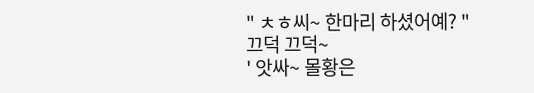" ㅊㅎ씨~ 한마리 하셨어예? "
끄덕 끄덕~
' 앗싸~ 몰황은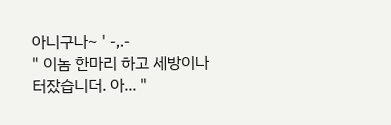아니구나~ ' -,.-
" 이놈 한마리 하고 세방이나 터잤습니더. 아... "